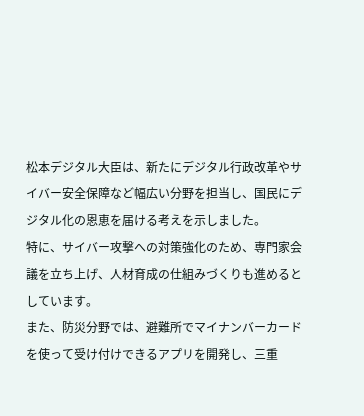松本デジタル大臣は、新たにデジタル行政改革やサイバー安全保障など幅広い分野を担当し、国民にデジタル化の恩恵を届ける考えを示しました。
特に、サイバー攻撃への対策強化のため、専門家会議を立ち上げ、人材育成の仕組みづくりも進めるとしています。
また、防災分野では、避難所でマイナンバーカードを使って受け付けできるアプリを開発し、三重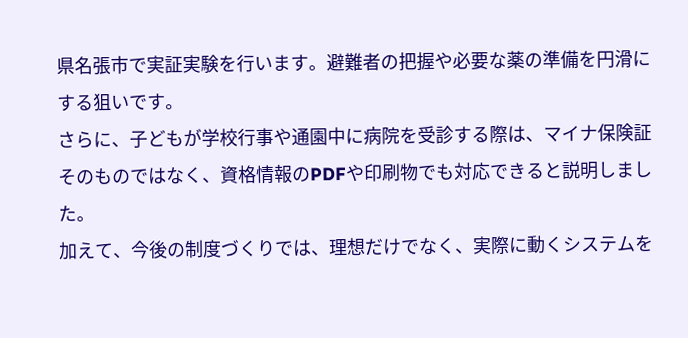県名張市で実証実験を行います。避難者の把握や必要な薬の準備を円滑にする狙いです。
さらに、子どもが学校行事や通園中に病院を受診する際は、マイナ保険証そのものではなく、資格情報のPDFや印刷物でも対応できると説明しました。
加えて、今後の制度づくりでは、理想だけでなく、実際に動くシステムを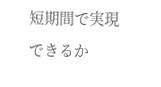短期間で実現できるか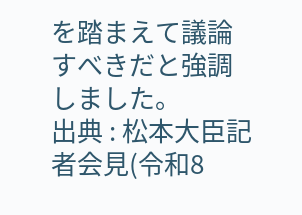を踏まえて議論すべきだと強調しました。
出典 : 松本大臣記者会見(令和8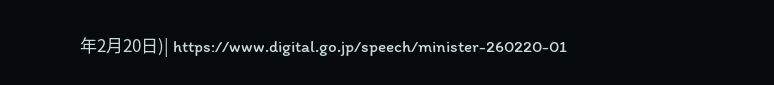年2月20日)| https://www.digital.go.jp/speech/minister-260220-01